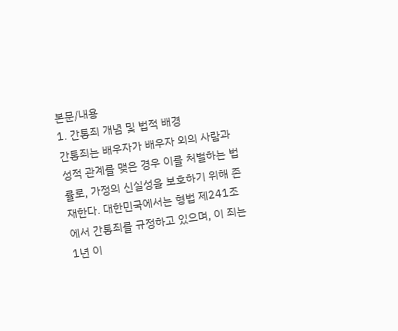본문/내용
1. 간통죄 개념 및 법적 배경
간통죄는 배우자가 배우자 외의 사람과 성적 관계를 맺은 경우 이를 처벌하는 법률로, 가정의 신실성을 보호하기 위해 존재한다. 대한민국에서는 형법 제241조에서 간통죄를 규정하고 있으며, 이 죄는 1년 이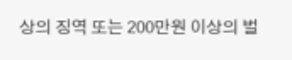상의 징역 또는 200만원 이상의 벌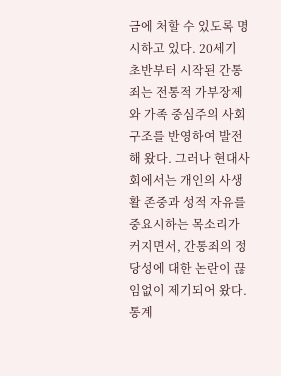금에 처할 수 있도록 명시하고 있다. 20세기 초반부터 시작된 간통죄는 전통적 가부장제와 가족 중심주의 사회구조를 반영하여 발전해 왔다. 그러나 현대사회에서는 개인의 사생활 존중과 성적 자유를 중요시하는 목소리가 커지면서, 간통죄의 정당성에 대한 논란이 끊임없이 제기되어 왔다. 통계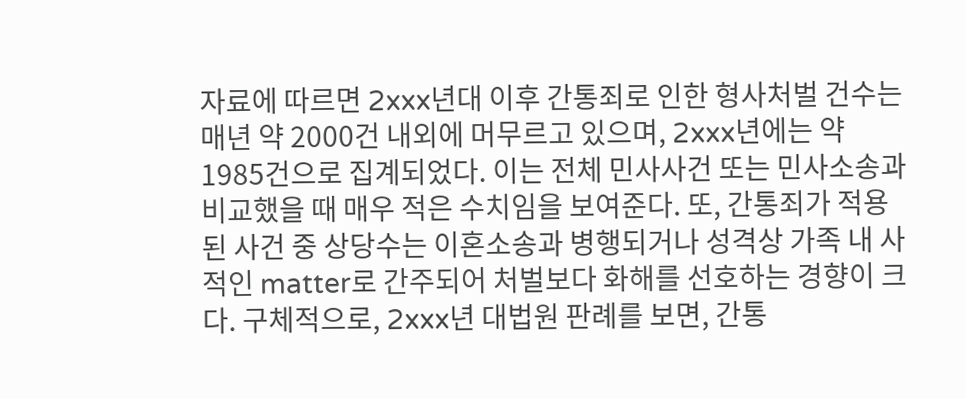자료에 따르면 2xxx년대 이후 간통죄로 인한 형사처벌 건수는 매년 약 2000건 내외에 머무르고 있으며, 2xxx년에는 약 1985건으로 집계되었다. 이는 전체 민사사건 또는 민사소송과 비교했을 때 매우 적은 수치임을 보여준다. 또, 간통죄가 적용된 사건 중 상당수는 이혼소송과 병행되거나 성격상 가족 내 사적인 matter로 간주되어 처벌보다 화해를 선호하는 경향이 크다. 구체적으로, 2xxx년 대법원 판례를 보면, 간통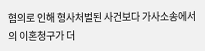혐의로 인해 형사처벌된 사건보다 가사소송에서의 이혼청구가 더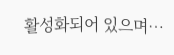활성화되어 있으며…